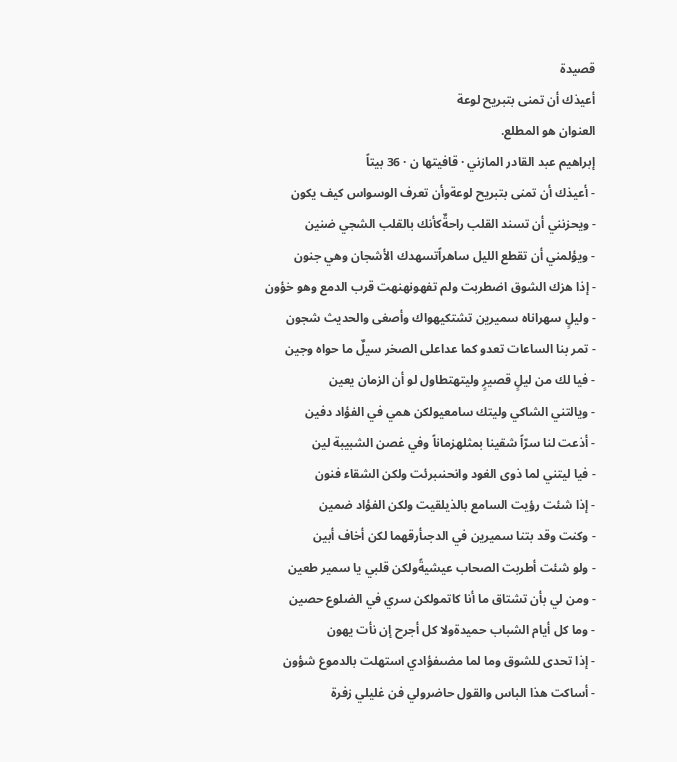قصيدة
أعيذك أن تمنى بتبريح لوعة
العنوان هو المطلع.
إبراهيم عبد القادر المازني · قافيتها ن · 36 بيتاً
- أعيذك أن تمنى بتبريح لوعةوأن تعرف الوسواس كيف يكون
- ويحزنني أن تسند القلب راحةٌكأنك بالقلب الشجي ضنين
- ويؤلمني أن تقطع الليل ساهراًتسهدك الأشجان وهي جنون
- إذا هزك الشوق اضطربت ولم تفهونهنهت قرب الدمع وهو خؤون
- وليلٍ سهراناه سميرين تشتكيهواك وأصغى والحديث شجون
- تمر بنا الساعات تعدو كما عداعلى الصخر سيلٌ ما حواه وجين
- فيا لك من ليلٍ قصيرٍ وليتهتطاول لو أن الزمان يعين
- ويالتني الشاكي وليتك سامعيولكن همي في الفؤاد دفين
- أذعت لنا سرّاً شقينا بمثلهزماناً وفي غصن الشبيبة لين
- فيا ليتني لما ذوى الغود وانحنىبرئت ولكن الشقاء فنون
- إذا شئت رؤيت السامع بالذيلقيت ولكن الفؤاد ضمين
- وكنت وقد بتنا سميرين في الدجىأرقهما لكن أخاف أبين
- ولو شئت أطربت الصحاب عيشيةًولكن قلبي يا سمير طعين
- ومن لي بأن تشتاق ما أنا كاتمولكن سري في الضلوع حصين
- وما كل أيام الشباب حميدةولا كل أجرح إن نأت يهون
- إذا تحدى للشوق وما لما مضىفؤادي استهلت بالدموع شؤون
- أساكت هذا الباس والقول حاضرولي فن غليلي زفرة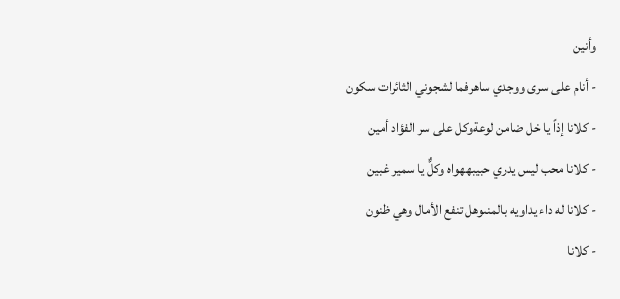وأنين
- أنام على سرى ووجدي ساهرفما لشجوني الثائرات سكون
- كلانا إذاً يا خل ضامن لوعةوكل على سر الفؤاد أمين
- كلانا محب ليس يدري حبيبههواه وكلٌّ يا سمير غبين
- كلانا له داء يداويه بالمنىوهل تنفع الأمال وهي ظنون
- كلانا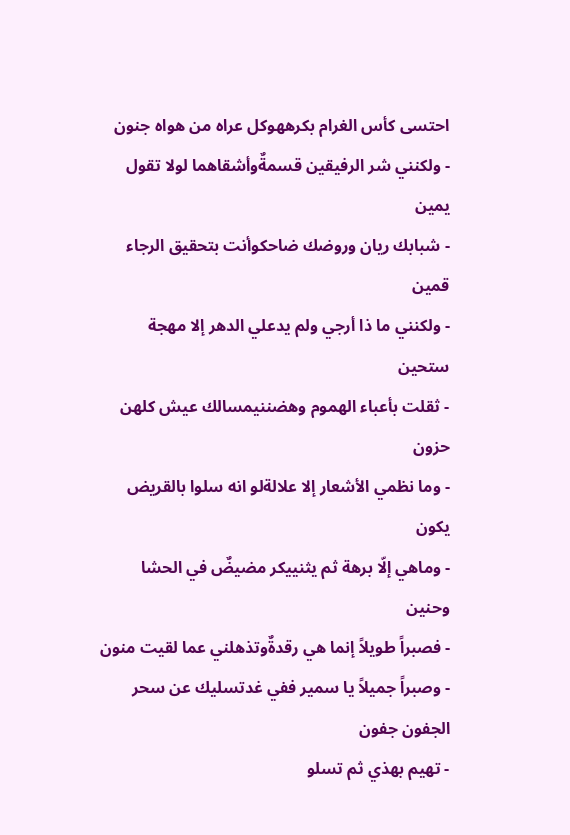احتسى كأس الغرام بكرههوكل عراه من هواه جنون
- ولكنني شر الرفيقين قسمةٌوأشقاهما لولا تقول يمين
- شبابك ريان وروضك ضاحكوأنت بتحقيق الرجاء قمين
- ولكنني ما ذا أرجي ولم يدعلي الدهر إلا مهجة ستحين
- ثقلت بأعباء الهموم وهضننيمسالك عيش كلهن حزون
- وما نظمي الأشعار إلا علالةلو انه سلوا بالقريض يكون
- وماهي إلّا برهة ثم يثنييكر مضيضٌ في الحشا وحنين
- فصبراً طويلاً إنما هي رقدةٌوتذهلني عما لقيت منون
- وصبراً جميلاً يا سمير ففي غدتسليك عن سحر الجفون جفون
- تهيم بهذي ثم تسلو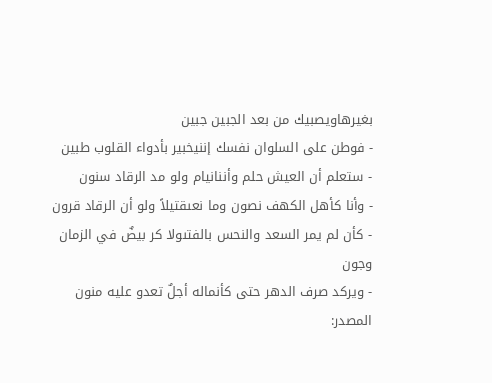بغيرهاويصبيك من بعد الجبين جبين
- فوطن على السلوان نفسك إننيخبير بأدواء القلوب طبين
- ستعلم أن العيش حلم وأننانيام ولو مد الرقاد سنون
- وأنا كأهل الكهف نصون وما نعىقتيلاً ولو أن الرقاد قرون
- كأن لم يمر السعد والنحس بالفتىولا كر بيضٌ في الزمان وجون
- ويركد صرف الدهر حتى كأنماله أجلٌ تعدو عليه منون
المصدر: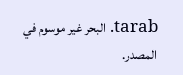tarab. البحر غير موسوم في المصدر.